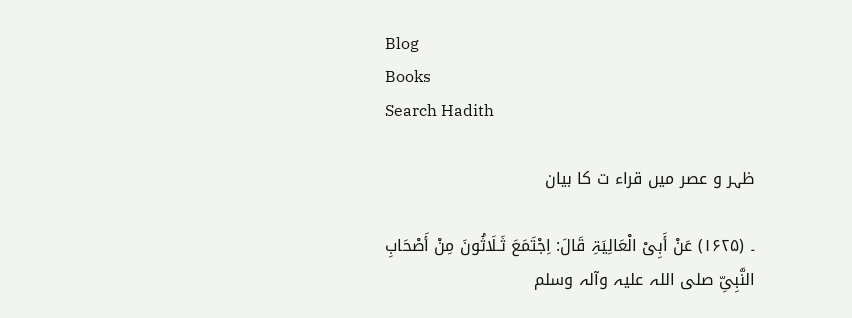Blog
Books
Search Hadith

ظہر و عصر میں قراء ت کا بیان

۔ (۱۶۲۵) عَنْ أَبِیْ الْعَالِیَۃِ قَالَ: اِجْتَمَعَ ثَـلَاثُونَ مِنْ أَصْحَابِ النَّبِیِّ ‌صلی ‌اللہ ‌علیہ ‌وآلہ ‌وسلم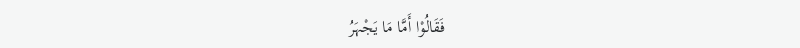فَقَالُوْا أَمَّا مَا یَجْہَرُ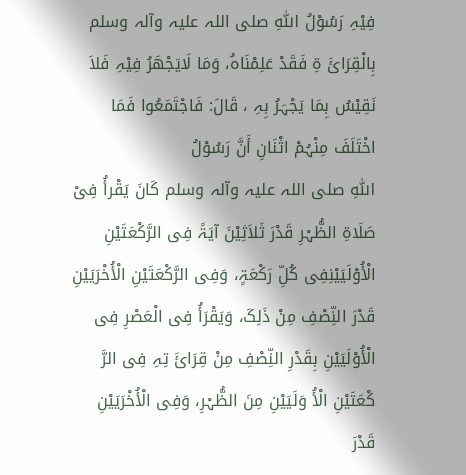فِیْہِ رَسُوْلُ اللّٰہِ ‌صلی ‌اللہ ‌علیہ ‌وآلہ ‌وسلم بِالْقِرَائَ ۃِ فَقَدْ عَلِمْنَاہُ، وَمَا لَایَجْھَرُ فِیْہِ فَلاَ نَقِیْسُ بِمَا یَجْہَرُ بِہِ ، قَالَ: فَاجْتَمَعُوا فَمَا اخْتَلَفَ مِنْہُمْ اثْنَانِ أَنَّ رَسُوْلُ اللّٰہِ ‌صلی ‌اللہ ‌علیہ ‌وآلہ ‌وسلم کَانَ یَقْرأُ فِیْ صَلَاۃِ الظُّہْرِ قَدْرَ ثَلاَثِیْنَ آیَۃً فِی الرَّکْعَتَیْنِ الْأُوْلَیَیْنِفِی کُلِّ رَکْعَۃٍ، وَفِی الرَّکْعَتَیْنِ الْأُخْرَیَیْنِ قَدْرَ النِّصْفِ مِنْ ذَلِکَ، وَیَقْرَأُ فِی الْعَصْرِ فِی الْأُوْلَیَیْنِ بِقَدْرِ النِّصْفِ مِنْ قِرَائَ تِہِ فِی الرَّ کْعَتَیْنِ الْأُ وَلَیَیْنِ مِنَ الظُّہْرِ، وَفِی الْأُخْرَیَیْنِ قَدْرَ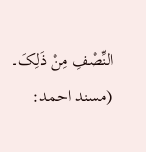النِّصْفِ مِنْ ذَلِکَ۔ (مسند احمد: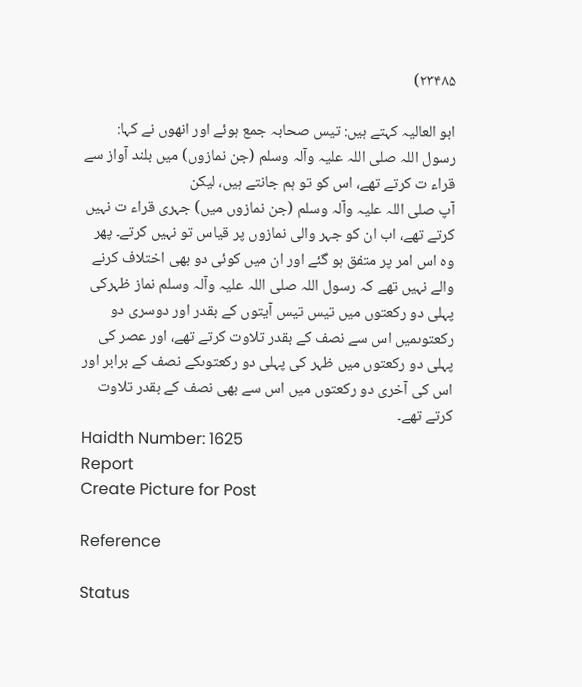۲۳۴۸۵)

ابو العالیہ کہتے ہیں: تیس صحابہ جمع ہوئے اور انھوں نے کہا: رسول اللہ ‌صلی ‌اللہ ‌علیہ ‌وآلہ ‌وسلم (جن نمازوں) میں بلند آواز سے قراء ت کرتے تھے، اس کو تو ہم جانتے ہیں، لیکن آپ ‌صلی ‌اللہ ‌علیہ ‌وآلہ ‌وسلم (جن نمازوں میں) جہری قراء ت نہیں کرتے تھے، اب ان کو جہر والی نمازوں پر قیاس تو نہیں کرتے۔ پھر وہ اس امر پر متفق ہو گئے اور ان میں کوئی دو بھی اختلاف کرنے والے نہیں تھے کہ رسول اللہ ‌صلی ‌اللہ ‌علیہ ‌وآلہ ‌وسلم نماز ظہرکی پہلی دو رکعتوں میں تیس تیس آیتوں کے بقدر اور دوسری دو رکعتوںمیں اس سے نصف کے بقدر تلاوت کرتے تھے، اور عصر کی پہلی دو رکعتوں میں ظہر کی پہلی دو رکعتوںکے نصف کے برابر اور اس کی آخری دو رکعتوں میں اس سے بھی نصف کے بقدر تلاوت کرتے تھے۔
Haidth Number: 1625
Report
Create Picture for Post

Reference

Status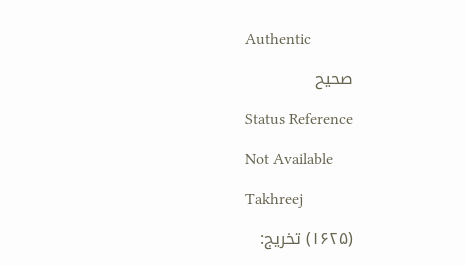Authentic

صحیح

Status Reference

Not Available

Takhreej

(۱۶۲۵) تخریج: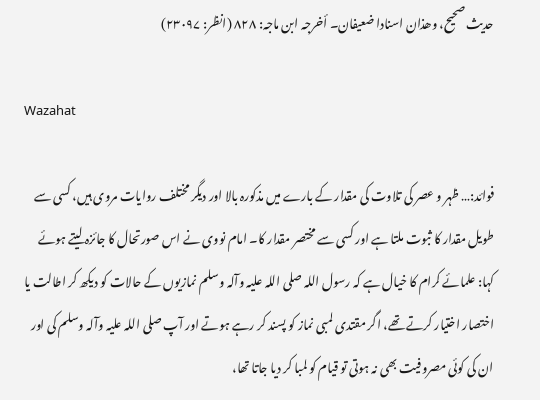حدیث صحیح، وھذان اسنادا ضعیفان۔ أخرجہ ابن ماجہ: ۸۲۸ (انظر: ۲۳۰۹۷)

Wazahat

فوائد:… ظہر و عصر کی تلاوت کی مقدار کے بارے میں مذکورہ بالا اور دیگر مختلف روایات مروی ہیں، کسی سے طویل مقدار کا ثبوت ملتا ہے اور کسی سے مختصر مقدار کا۔ امام نووی نے اس صورتحال کا جائزہ لیتے ہوئے کہا: علمائے کرام کا خیال ہے کہ رسول اللہ ‌صلی ‌اللہ ‌علیہ ‌وآلہ ‌وسلم نمازیوں کے حالات کو دیکھ کر اطالت یا اختصار اختیار کرتے تھے، اگر مقتدی لمبی نماز کو پسند کر رہے ہوتے اور آپ ‌صلی ‌اللہ ‌علیہ ‌وآلہ ‌وسلم کی اور ان کی کوئی مصروفیت بھی نہ ہوتی تو قیام کو لمبا کر دیا جاتا تھا،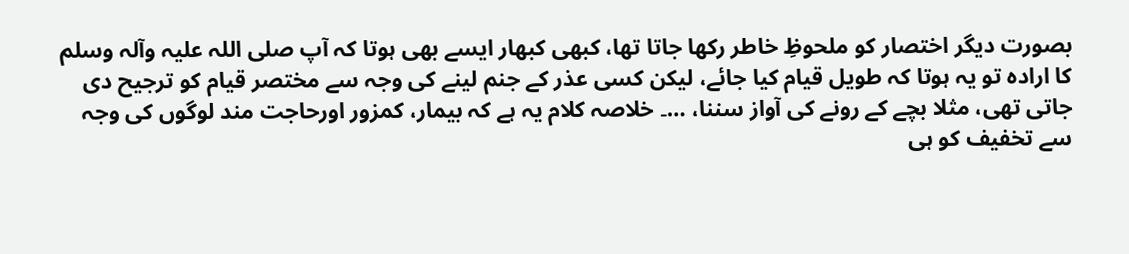بصورت دیگر اختصار کو ملحوظِ خاطر رکھا جاتا تھا، کبھی کبھار ایسے بھی ہوتا کہ آپ ‌صلی ‌اللہ ‌علیہ ‌وآلہ ‌وسلم کا ارادہ تو یہ ہوتا کہ طویل قیام کیا جائے، لیکن کسی عذر کے جنم لینے کی وجہ سے مختصر قیام کو ترجیح دی جاتی تھی، مثلا بچے کے رونے کی آواز سننا، …۔ خلاصہ کلام یہ ہے کہ بیمار، کمزور اورحاجت مند لوگوں کی وجہ سے تخفیف کو ہی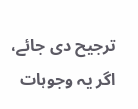ترجیح دی جائے، اگر یہ وجوہات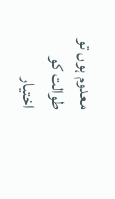معدوم ہوں تو طوالت کو اختیار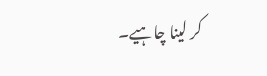کر لینا چاہیے۔